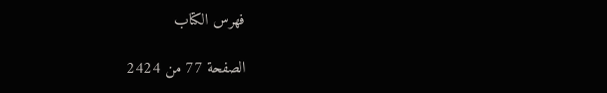فهرس الكتاب

الصفحة 77 من 2424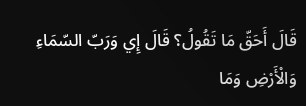قَالَ أَحَقّ مَا تَقُولُ؟ قَالَ إِي وَرَبّ السّمَاءِ وَالْأَرْضِ وَمَا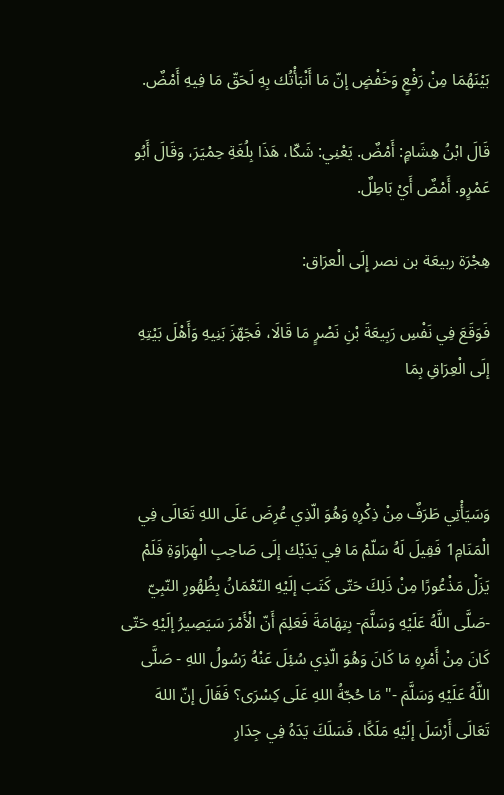بَيْنَهُمَا مِنْ رَفْعٍ وَخَفْضٍ إنّ مَا أَنْبَأْتُك بِهِ لَحَقّ مَا فِيهِ أَمْضٌ.

قَالَ ابْنُ هِشَامٍ: أَمْضٌ. يَعْنِي: شَكّا، هَذَا بِلُغَةِ حِمْيَرَ، وَقَالَ أَبُو عَمْرٍو. أَمْضٌ أَيْ بَاطِلٌ.

هِجْرَة ربيعَة بن نصر إِلَى الْعرَاق:

فَوَقَعَ فِي نَفْسِ رَبِيعَةَ بْنِ نَصْرٍ مَا قَالَا، فَجَهّزَ بَنِيهِ وَأَهْلَ بَيْتِهِ إلَى الْعِرَاقِ بِمَا



وَسَيَأْتِي طَرَفٌ مِنْ ذِكْرِهِ وَهُوَ الّذِي عُرِضَ عَلَى اللهِ تَعَالَى فِي الْمَنَامِ1 فَقِيلَ لَهُ سَلّمْ مَا فِي يَدَيْك إلَى صَاحِبِ الْهِرَاوَةِ فَلَمْ يَزَلْ مَذْعُورًا مِنْ ذَلِكَ حَتّى كَتَبَ إلَيْهِ النّعْمَانُ بِظُهُورِ النّبِيّ -صَلَّى اللَّهُ عَلَيْهِ وَسَلَّمَ- بِتِهَامَةَ فَعَلِمَ أَنّ الْأَمْرَ سَيَصِيرُ إلَيْهِ حَتّى كَانَ مِنْ أَمْرِهِ مَا كَانَ وَهُوَ الّذِي سُئِلَ عَنْهُ رَسُولُ اللهِ - صَلَّى اللَّهُ عَلَيْهِ وَسَلَّمَ -"مَا حُجّةُ اللهِ عَلَى كِسْرَى؟ فَقَالَ إنّ اللهَ تَعَالَى أَرْسَلَ إلَيْهِ مَلَكًا، فَسَلَكَ يَدَهُ فِي جِدَارِ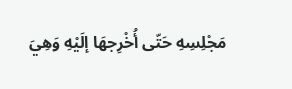مَجْلِسِهِ حَتّى أُخْرِجهَا إلَيْهِ وَهِيَ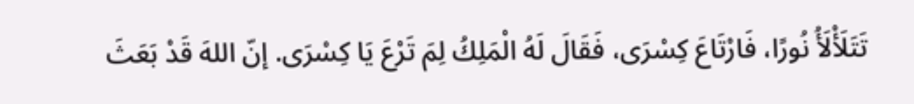تَتَلَأْلَأُ نُورًا، فَارْتَاعَ كِسْرَى، فَقَالَ لَهُ الْمَلِكُ لِمَ تَرْعَ يَا كِسْرَى. إنّ اللهَ قَدْ بَعَثَ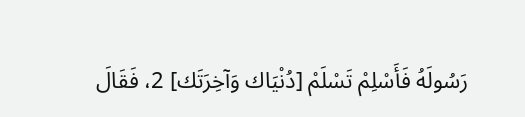رَسُولَهُ فَأَسْلِمْ تَسْلَمْ [دُنْيَاك وَآخِرَتَك] 2، فَقَالَ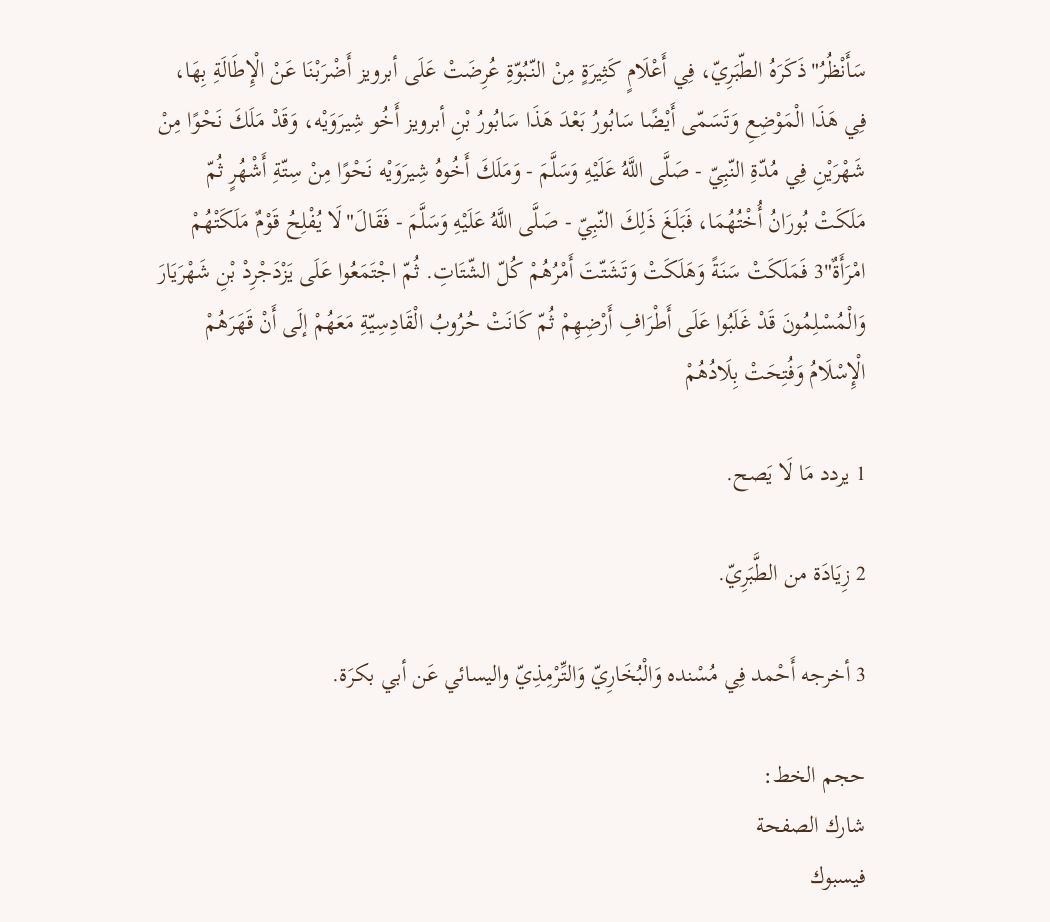سَأَنْظُرُ"ذَكَرَهُ الطّبَرِيّ، فِي أَعْلَامٍ كَثِيرَةٍ مِنْ النّبُوّةِ عُرِضَتْ عَلَى أبرويز أَضْرَبْنَا عَنْ الْإِطَالَةِ بِهَا، فِي هَذَا الْمَوْضِعِ وَتَسَمّى أَيْضًا سَابُورُ بَعْدَ هَذَا سَابُورُ بْنِ أبرويز أَخُو شِيرَوَيْه، وَقَدْ مَلَكَ نَحْوًا مِنْ شَهْرَيْنِ فِي مُدّةِ النّبِيّ - صَلَّى اللَّهُ عَلَيْهِ وَسَلَّمَ - وَمَلَكَ أَخُوهُ شِيرَوَيْه نَحْوًا مِنْ سِتّةِ أَشْهُرٍ ثُمّ مَلَكَتْ بُورَانُ أُخْتُهُمَا، فَبَلَغَ ذَلِكَ النّبِيّ - صَلَّى اللَّهُ عَلَيْهِ وَسَلَّمَ - فَقَالَ"لَا يُفْلِحُ قَوْمٌ مَلَكَتْهُمْ امْرَأَةٌ"3 فَمَلَكَتْ سَنَةً وَهَلَكَتْ وَتَشَتّتَ أَمْرُهُمْ كُلّ الشّتَاتِ. ثُمّ اجْتَمَعُوا عَلَى يَزْدَجْرِدْ بْنِ شَهْرَيَارَ وَالْمُسْلِمُونَ قَدْ غَلَبُوا عَلَى أَطْرَافِ أَرْضِهِمْ ثُمّ كَانَتْ حُرُوبُ الْقَادِسِيّةِ مَعَهُمْ إلَى أَنْ قَهَرَهُمْ الْإِسْلَامُ وَفُتِحَتْ بِلَادُهُمْ

1 يردد مَا لَا يَصح.

2 زِيَادَة من الطَّبَرِيّ.

3 أخرجه أَحْمد فِي مُسْنده وَالْبُخَارِيّ وَالتِّرْمِذِيّ واليسائي عَن أبي بكرَة.

حجم الخط:
شارك الصفحة
فيسبوك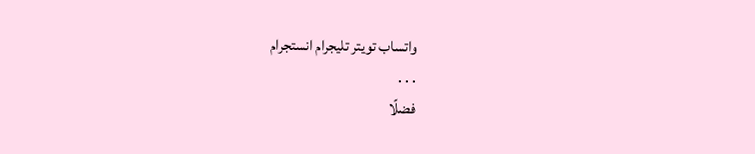واتساب تويتر تليجرام انستجرام
. . .
فضلًا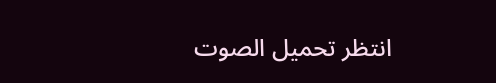انتظر تحميل الصوت